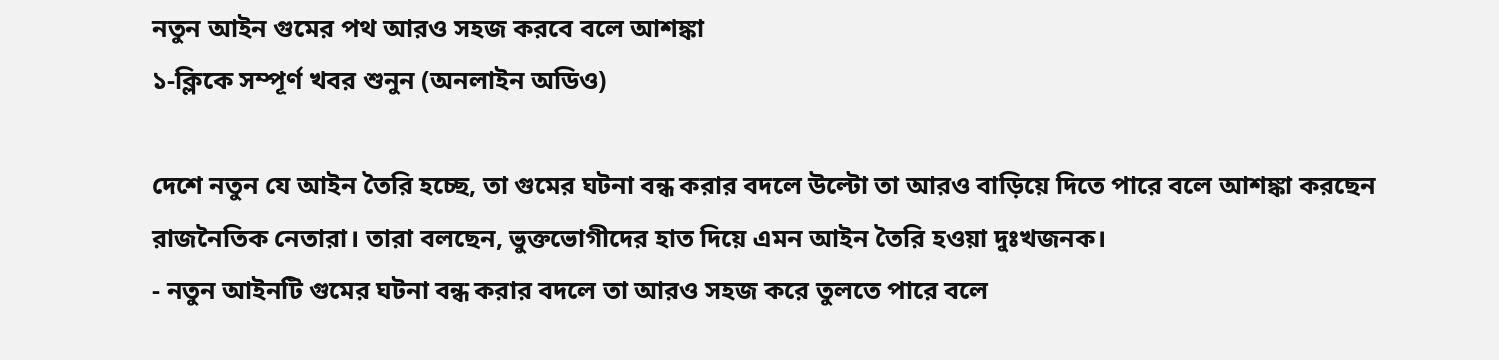নতুন আইন গুমের পথ আরও সহজ করবে বলে আশঙ্কা
১-ক্লিকে সম্পূর্ণ খবর শুনুন (অনলাইন অডিও)

দেশে নতুন যে আইন তৈরি হচ্ছে, তা গুমের ঘটনা বন্ধ করার বদলে উল্টো তা আরও বাড়িয়ে দিতে পারে বলে আশঙ্কা করছেন রাজনৈতিক নেতারা। তারা বলছেন, ভুক্তভোগীদের হাত দিয়ে এমন আইন তৈরি হওয়া দুঃখজনক।
- নতুন আইনটি গুমের ঘটনা বন্ধ করার বদলে তা আরও সহজ করে তুলতে পারে বলে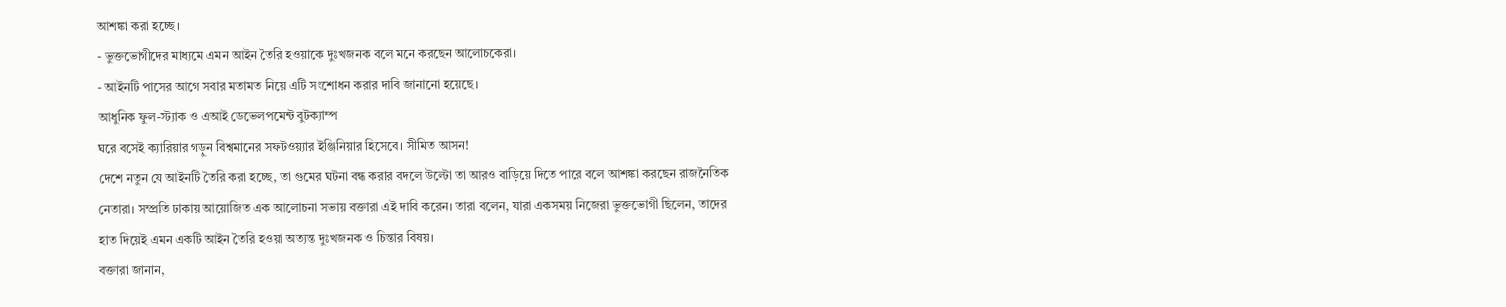আশঙ্কা করা হচ্ছে।
- ভুক্তভোগীদের মাধ্যমে এমন আইন তৈরি হওয়াকে দুঃখজনক বলে মনে করছেন আলোচকেরা।
- আইনটি পাসের আগে সবার মতামত নিয়ে এটি সংশোধন করার দাবি জানানো হয়েছে।
আধুনিক ফুল-স্ট্যাক ও এআই ডেভেলপমেন্ট বুটক্যাম্প
ঘরে বসেই ক্যারিয়ার গড়ুন বিশ্বমানের সফটওয়্যার ইঞ্জিনিয়ার হিসেবে। সীমিত আসন!
দেশে নতুন যে আইনটি তৈরি করা হচ্ছে, তা গুমের ঘটনা বন্ধ করার বদলে উল্টো তা আরও বাড়িয়ে দিতে পারে বলে আশঙ্কা করছেন রাজনৈতিক নেতারা। সম্প্রতি ঢাকায় আয়োজিত এক আলোচনা সভায় বক্তারা এই দাবি করেন। তারা বলেন, যারা একসময় নিজেরা ভুক্তভোগী ছিলেন, তাদের হাত দিয়েই এমন একটি আইন তৈরি হওয়া অত্যন্ত দুঃখজনক ও চিন্তার বিষয়।
বক্তারা জানান,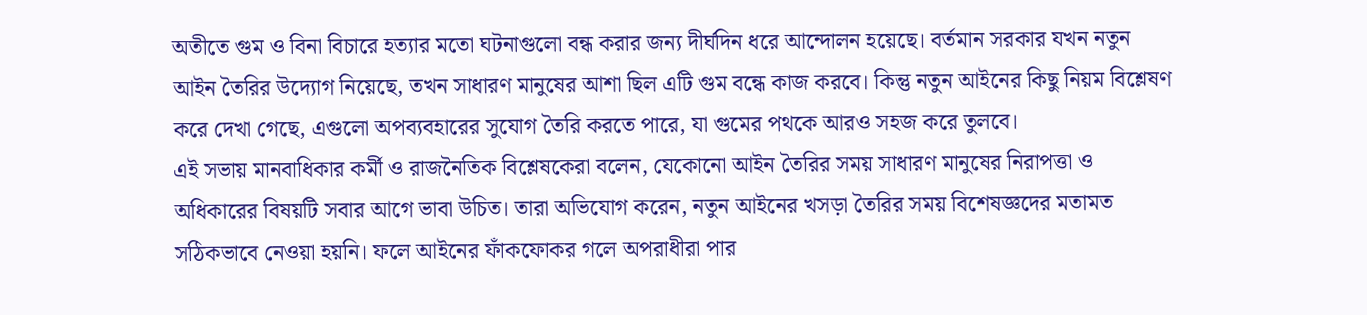অতীতে গুম ও বিনা বিচারে হত্যার মতো ঘটনাগুলো বন্ধ করার জন্য দীর্ঘদিন ধরে আন্দোলন হয়েছে। বর্তমান সরকার যখন নতুন আইন তৈরির উদ্যোগ নিয়েছে, তখন সাধারণ মানুষের আশা ছিল এটি গুম বন্ধে কাজ করবে। কিন্তু নতুন আইনের কিছু নিয়ম বিশ্লেষণ করে দেখা গেছে, এগুলো অপব্যবহারের সুযোগ তৈরি করতে পারে, যা গুমের পথকে আরও সহজ করে তুলবে।
এই সভায় মানবাধিকার কর্মী ও রাজনৈতিক বিশ্লেষকেরা বলেন, যেকোনো আইন তৈরির সময় সাধারণ মানুষের নিরাপত্তা ও অধিকারের বিষয়টি সবার আগে ভাবা উচিত। তারা অভিযোগ করেন, নতুন আইনের খসড়া তৈরির সময় বিশেষজ্ঞদের মতামত সঠিকভাবে নেওয়া হয়নি। ফলে আইনের ফাঁকফোকর গলে অপরাধীরা পার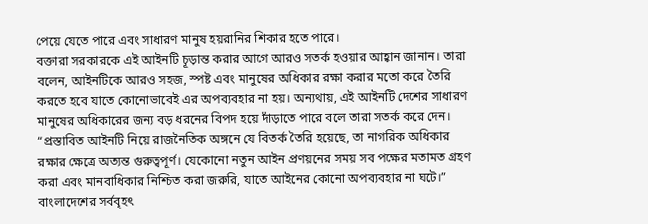পেয়ে যেতে পারে এবং সাধারণ মানুষ হয়রানির শিকার হতে পারে।
বক্তারা সরকারকে এই আইনটি চূড়ান্ত করার আগে আরও সতর্ক হওয়ার আহ্বান জানান। তারা বলেন, আইনটিকে আরও সহজ, স্পষ্ট এবং মানুষের অধিকার রক্ষা করার মতো করে তৈরি করতে হবে যাতে কোনোভাবেই এর অপব্যবহার না হয়। অন্যথায়, এই আইনটি দেশের সাধারণ মানুষের অধিকারের জন্য বড় ধরনের বিপদ হয়ে দাঁড়াতে পারে বলে তারা সতর্ক করে দেন।
“প্রস্তাবিত আইনটি নিয়ে রাজনৈতিক অঙ্গনে যে বিতর্ক তৈরি হয়েছে, তা নাগরিক অধিকার রক্ষার ক্ষেত্রে অত্যন্ত গুরুত্বপূর্ণ। যেকোনো নতুন আইন প্রণয়নের সময় সব পক্ষের মতামত গ্রহণ করা এবং মানবাধিকার নিশ্চিত করা জরুরি, যাতে আইনের কোনো অপব্যবহার না ঘটে।”
বাংলাদেশের সর্ববৃহৎ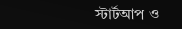স্টার্টআপ ও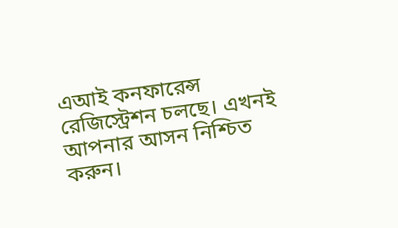এআই কনফারেন্স
রেজিস্ট্রেশন চলছে। এখনই আপনার আসন নিশ্চিত করুন।